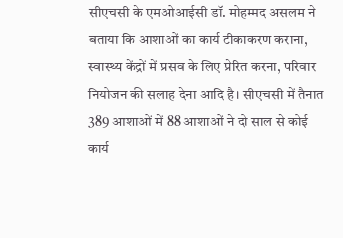सीएचसी के एमओआईसी डॉ. मोहम्मद असलम ने बताया कि आशाओं का कार्य टीकाकरण कराना, स्वास्थ्य केंद्रों में प्रसव के लिए प्रेरित करना, परिवार नियोजन की सलाह देना आदि है। सीएचसी में तैनात 389 आशाओं में 88 आशाओं ने दो साल से कोई कार्य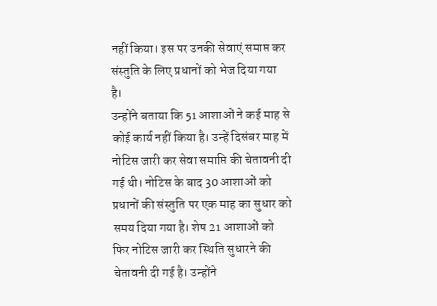नहीं किया। इस पर उनकी सेवाएं समाप्त कर संस्तुति के लिए प्रधानों को भेज दिया गया है।
उन्होंने बताया कि 51 आशाओं ने कई माह से कोई कार्य नहीं किया है। उन्हें दिसंबर माह में नोटिस जारी कर सेवा समाप्ति की चेतावनी दी गई थी। नोटिस के बाद 30 आशाओं को प्रधानों की संस्तुति पर एक माह का सुधार को समय दिया गया है। शेष 21 आशाओं को फिर नोटिस जारी कर स्थिति सुधारने की चेतावनी दी गई है। उन्होंने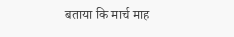बताया कि मार्च माह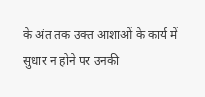के अंत तक उक्त आशाओं के कार्य में सुधार न होने पर उनकी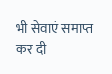भी सेवाएं समाप्त कर दी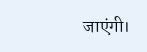जाएंगी।